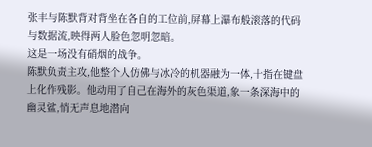张丰与陈默背对背坐在各自的工位前,屏幕上瀑布般滚落的代码与数据流,映得两人脸色忽明忽暗。
这是一场没有硝烟的战争。
陈默负责主攻,他整个人仿佛与冰冷的机器融为一体,十指在键盘上化作残影。他动用了自己在海外的灰色渠道,象一条深海中的幽灵鲨,悄无声息地潜向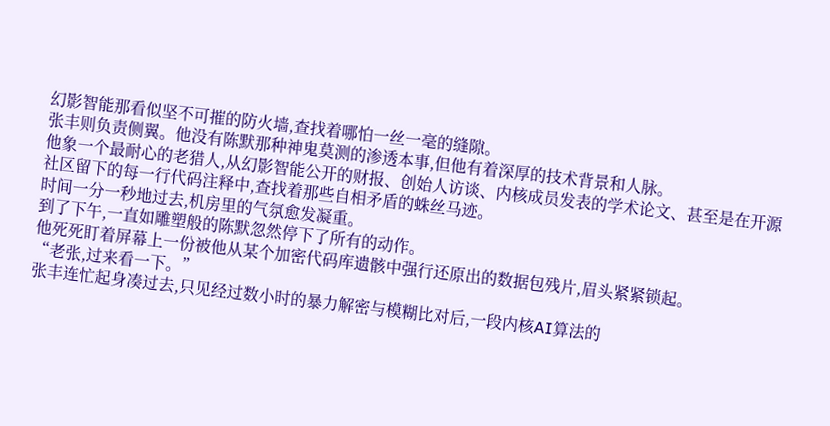幻影智能那看似坚不可摧的防火墙,查找着哪怕一丝一毫的缝隙。
张丰则负责侧翼。他没有陈默那种神鬼莫测的渗透本事,但他有着深厚的技术背景和人脉。
他象一个最耐心的老猎人,从幻影智能公开的财报、创始人访谈、内核成员发表的学术论文、甚至是在开源社区留下的每一行代码注释中,查找着那些自相矛盾的蛛丝马迹。
时间一分一秒地过去,机房里的气氛愈发凝重。
到了下午,一直如雕塑般的陈默忽然停下了所有的动作。
他死死盯着屏幕上一份被他从某个加密代码库遗骸中强行还原出的数据包残片,眉头紧紧锁起。
“老张,过来看一下。”
张丰连忙起身凑过去,只见经过数小时的暴力解密与模糊比对后,一段内核AI算法的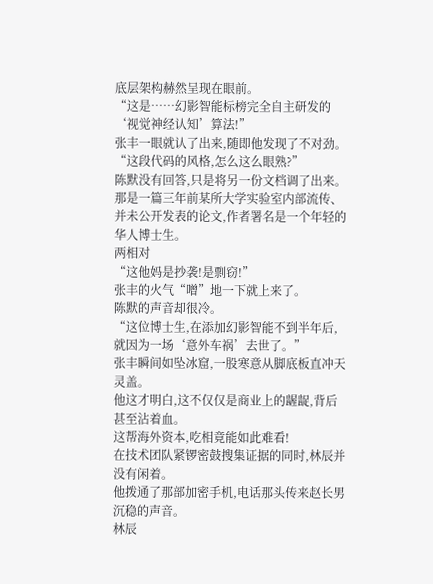底层架构赫然呈现在眼前。
“这是……幻影智能标榜完全自主研发的‘视觉神经认知’算法!”
张丰一眼就认了出来,随即他发现了不对劲。
“这段代码的风格,怎么这么眼熟?”
陈默没有回答,只是将另一份文档调了出来。
那是一篇三年前某所大学实验室内部流传、并未公开发表的论文,作者署名是一个年轻的华人博士生。
两相对
“这他妈是抄袭!是剽窃!”
张丰的火气“噌”地一下就上来了。
陈默的声音却很冷。
“这位博士生,在添加幻影智能不到半年后,就因为一场‘意外车祸’去世了。”
张丰瞬间如坠冰窟,一股寒意从脚底板直冲天灵盖。
他这才明白,这不仅仅是商业上的龌龊,背后甚至沾着血。
这帮海外资本,吃相竟能如此难看!
在技术团队紧锣密鼓搜集证据的同时,林辰并没有闲着。
他拨通了那部加密手机,电话那头传来赵长男沉稳的声音。
林辰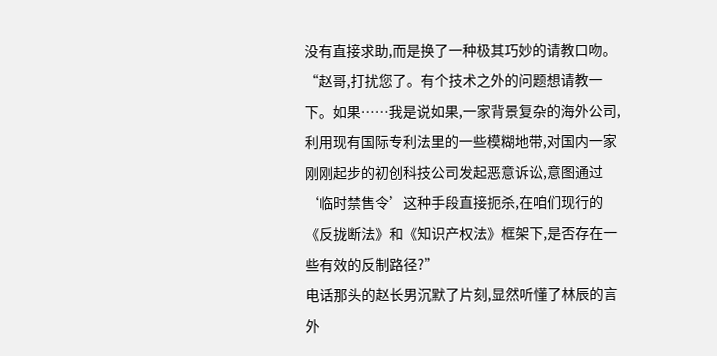没有直接求助,而是换了一种极其巧妙的请教口吻。
“赵哥,打扰您了。有个技术之外的问题想请教一下。如果……我是说如果,一家背景复杂的海外公司,利用现有国际专利法里的一些模糊地带,对国内一家刚刚起步的初创科技公司发起恶意诉讼,意图通过‘临时禁售令’这种手段直接扼杀,在咱们现行的《反拢断法》和《知识产权法》框架下,是否存在一些有效的反制路径?”
电话那头的赵长男沉默了片刻,显然听懂了林辰的言外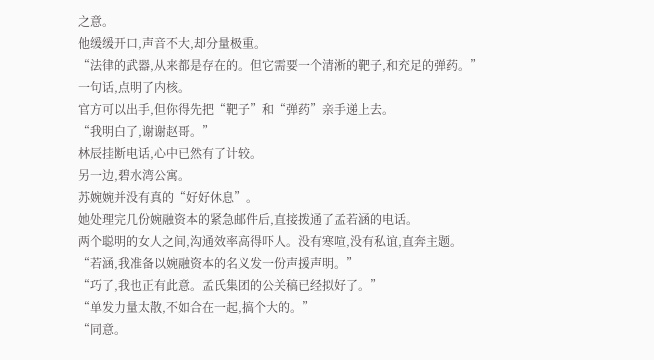之意。
他缓缓开口,声音不大,却分量极重。
“法律的武器,从来都是存在的。但它需要一个清淅的靶子,和充足的弹药。”
一句话,点明了内核。
官方可以出手,但你得先把“靶子”和“弹药”亲手递上去。
“我明白了,谢谢赵哥。”
林辰挂断电话,心中已然有了计较。
另一边,碧水湾公寓。
苏婉婉并没有真的“好好休息”。
她处理完几份婉融资本的紧急邮件后,直接拨通了孟若涵的电话。
两个聪明的女人之间,沟通效率高得吓人。没有寒喧,没有私谊,直奔主题。
“若涵,我准备以婉融资本的名义发一份声援声明。”
“巧了,我也正有此意。孟氏集团的公关稿已经拟好了。”
“单发力量太散,不如合在一起,搞个大的。”
“同意。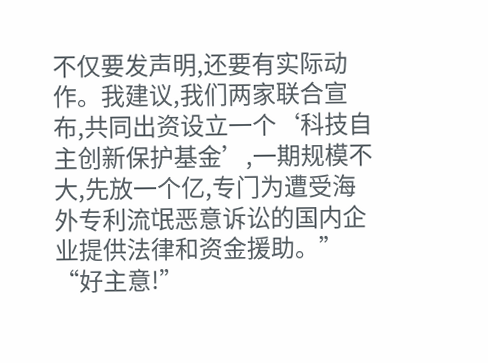不仅要发声明,还要有实际动作。我建议,我们两家联合宣布,共同出资设立一个‘科技自主创新保护基金’,一期规模不大,先放一个亿,专门为遭受海外专利流氓恶意诉讼的国内企业提供法律和资金援助。”
“好主意!”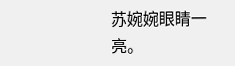苏婉婉眼睛一亮。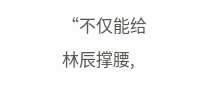“不仅能给林辰撑腰,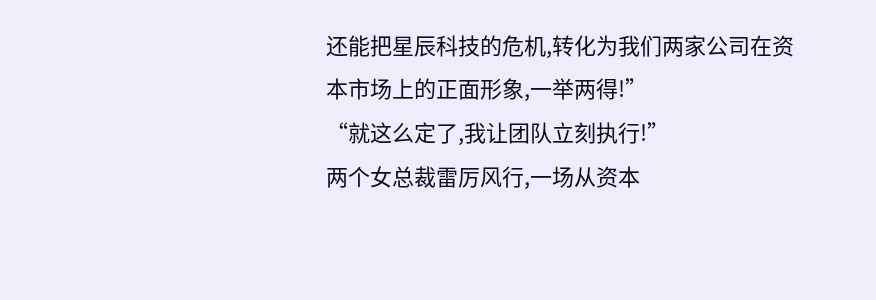还能把星辰科技的危机,转化为我们两家公司在资本市场上的正面形象,一举两得!”
“就这么定了,我让团队立刻执行!”
两个女总裁雷厉风行,一场从资本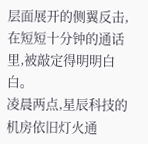层面展开的侧翼反击,在短短十分钟的通话里,被敲定得明明白白。
凌晨两点,星辰科技的机房依旧灯火通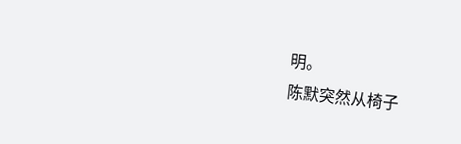明。
陈默突然从椅子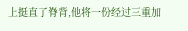上挺直了脊背,他将一份经过三重加